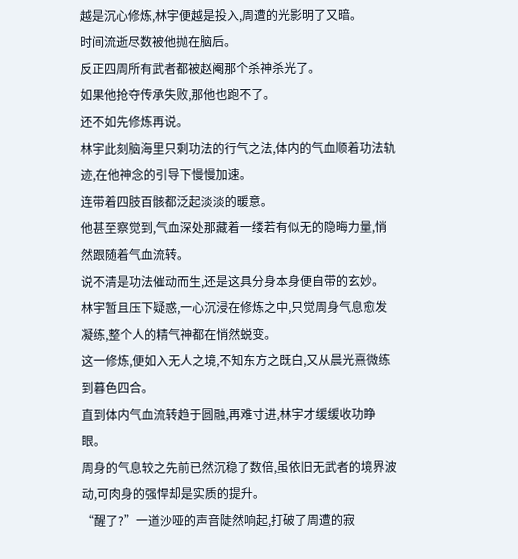越是沉心修炼,林宇便越是投入,周遭的光影明了又暗。
时间流逝尽数被他抛在脑后。
反正四周所有武者都被赵阉那个杀神杀光了。
如果他抢夺传承失败,那他也跑不了。
还不如先修炼再说。
林宇此刻脑海里只剩功法的行气之法,体内的气血顺着功法轨迹,在他神念的引导下慢慢加速。
连带着四肢百骸都泛起淡淡的暖意。
他甚至察觉到,气血深处那藏着一缕若有似无的隐晦力量,悄然跟随着气血流转。
说不清是功法催动而生,还是这具分身本身便自带的玄妙。
林宇暂且压下疑惑,一心沉浸在修炼之中,只觉周身气息愈发凝练,整个人的精气神都在悄然蜕变。
这一修炼,便如入无人之境,不知东方之既白,又从晨光熹微练到暮色四合。
直到体内气血流转趋于圆融,再难寸进,林宇才缓缓收功睁眼。
周身的气息较之先前已然沉稳了数倍,虽依旧无武者的境界波动,可肉身的强悍却是实质的提升。
“醒了?”一道沙哑的声音陡然响起,打破了周遭的寂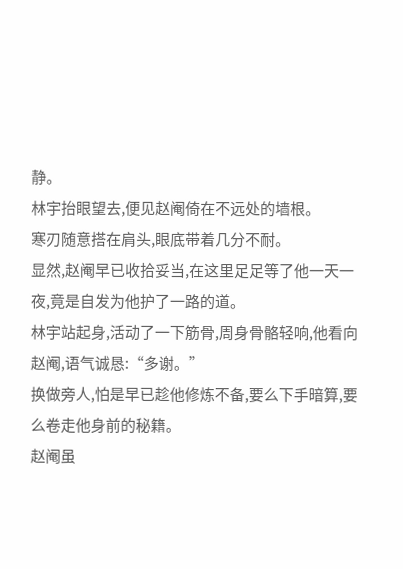静。
林宇抬眼望去,便见赵阉倚在不远处的墙根。
寒刃随意搭在肩头,眼底带着几分不耐。
显然,赵阉早已收拾妥当,在这里足足等了他一天一夜,竟是自发为他护了一路的道。
林宇站起身,活动了一下筋骨,周身骨骼轻响,他看向赵阉,语气诚恳:“多谢。”
换做旁人,怕是早已趁他修炼不备,要么下手暗算,要么卷走他身前的秘籍。
赵阉虽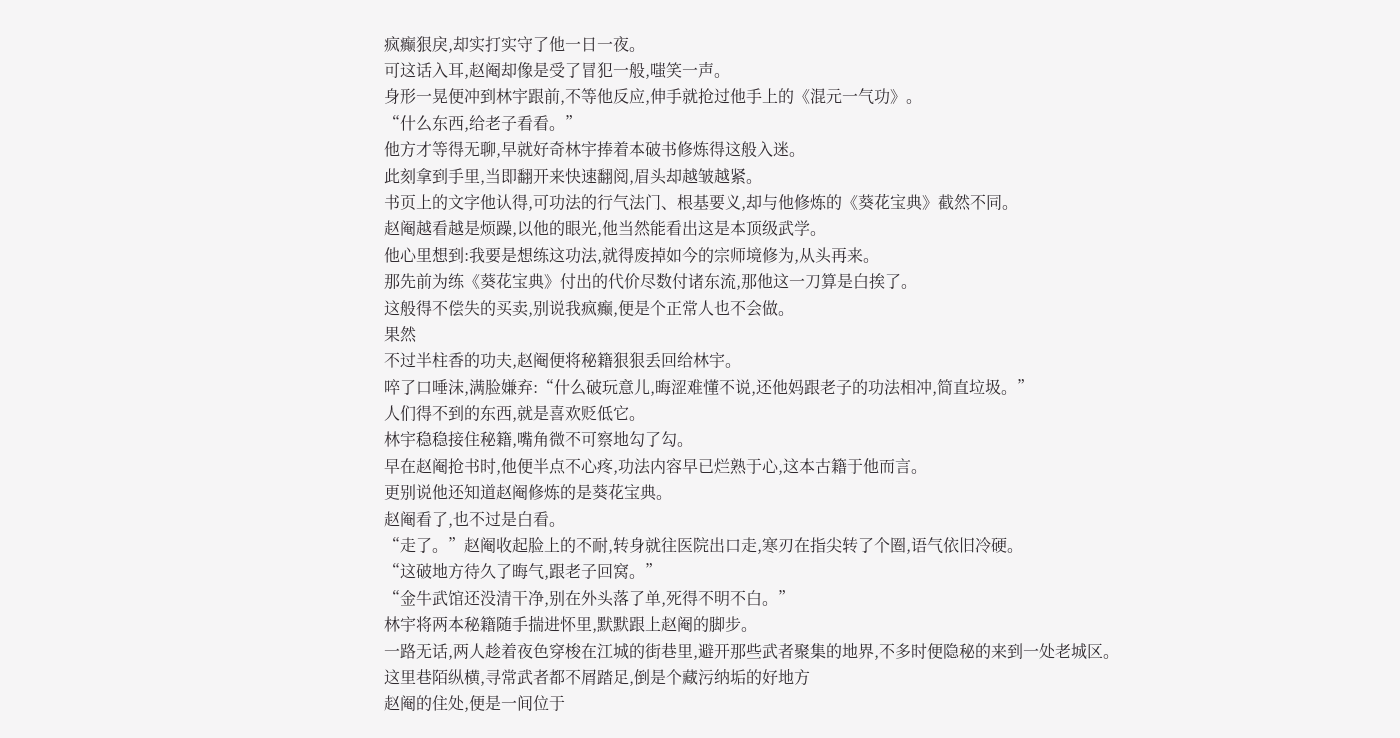疯癫狠戾,却实打实守了他一日一夜。
可这话入耳,赵阉却像是受了冒犯一般,嗤笑一声。
身形一晃便冲到林宇跟前,不等他反应,伸手就抢过他手上的《混元一气功》。
“什么东西,给老子看看。”
他方才等得无聊,早就好奇林宇捧着本破书修炼得这般入迷。
此刻拿到手里,当即翻开来快速翻阅,眉头却越皱越紧。
书页上的文字他认得,可功法的行气法门、根基要义,却与他修炼的《葵花宝典》截然不同。
赵阉越看越是烦躁,以他的眼光,他当然能看出这是本顶级武学。
他心里想到:我要是想练这功法,就得废掉如今的宗师境修为,从头再来。
那先前为练《葵花宝典》付出的代价尽数付诸东流,那他这一刀算是白挨了。
这般得不偿失的买卖,别说我疯癫,便是个正常人也不会做。
果然
不过半柱香的功夫,赵阉便将秘籍狠狠丢回给林宇。
啐了口唾沫,满脸嫌弃:“什么破玩意儿,晦涩难懂不说,还他妈跟老子的功法相冲,简直垃圾。”
人们得不到的东西,就是喜欢贬低它。
林宇稳稳接住秘籍,嘴角微不可察地勾了勾。
早在赵阉抢书时,他便半点不心疼,功法内容早已烂熟于心,这本古籍于他而言。
更别说他还知道赵阉修炼的是葵花宝典。
赵阉看了,也不过是白看。
“走了。”赵阉收起脸上的不耐,转身就往医院出口走,寒刃在指尖转了个圈,语气依旧冷硬。
“这破地方待久了晦气,跟老子回窝。”
“金牛武馆还没清干净,别在外头落了单,死得不明不白。”
林宇将两本秘籍随手揣进怀里,默默跟上赵阉的脚步。
一路无话,两人趁着夜色穿梭在江城的街巷里,避开那些武者聚集的地界,不多时便隐秘的来到一处老城区。
这里巷陌纵横,寻常武者都不屑踏足,倒是个藏污纳垢的好地方
赵阉的住处,便是一间位于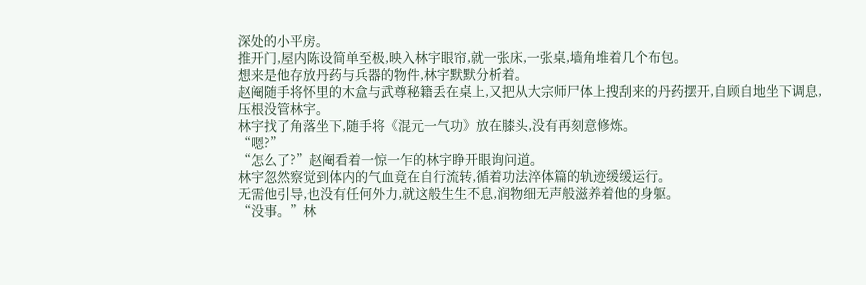深处的小平房。
推开门,屋内陈设简单至极,映入林宇眼帘,就一张床,一张桌,墙角堆着几个布包。
想来是他存放丹药与兵器的物件,林宇默默分析着。
赵阉随手将怀里的木盒与武尊秘籍丢在桌上,又把从大宗师尸体上搜刮来的丹药摆开,自顾自地坐下调息,压根没管林宇。
林宇找了角落坐下,随手将《混元一气功》放在膝头,没有再刻意修炼。
“嗯?”
“怎么了?”赵阉看着一惊一乍的林宇睁开眼询问道。
林宇忽然察觉到体内的气血竟在自行流转,循着功法淬体篇的轨迹缓缓运行。
无需他引导,也没有任何外力,就这般生生不息,润物细无声般滋养着他的身躯。
“没事。”林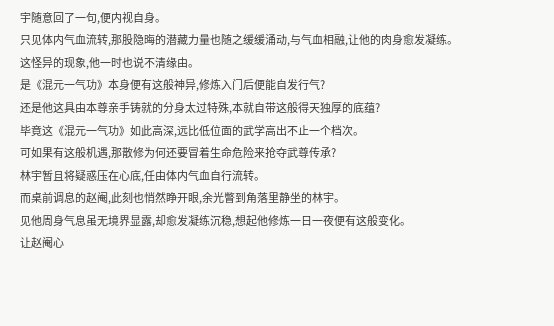宇随意回了一句,便内视自身。
只见体内气血流转,那股隐晦的潜藏力量也随之缓缓涌动,与气血相融,让他的肉身愈发凝练。
这怪异的现象,他一时也说不清缘由。
是《混元一气功》本身便有这般神异,修炼入门后便能自发行气?
还是他这具由本尊亲手铸就的分身太过特殊,本就自带这般得天独厚的底蕴?
毕竟这《混元一气功》如此高深,远比低位面的武学高出不止一个档次。
可如果有这般机遇,那散修为何还要冒着生命危险来抢夺武尊传承?
林宇暂且将疑惑压在心底,任由体内气血自行流转。
而桌前调息的赵阉,此刻也悄然睁开眼,余光瞥到角落里静坐的林宇。
见他周身气息虽无境界显露,却愈发凝练沉稳,想起他修炼一日一夜便有这般变化。
让赵阉心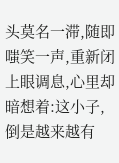头莫名一滞,随即嗤笑一声,重新闭上眼调息,心里却暗想着:这小子,倒是越来越有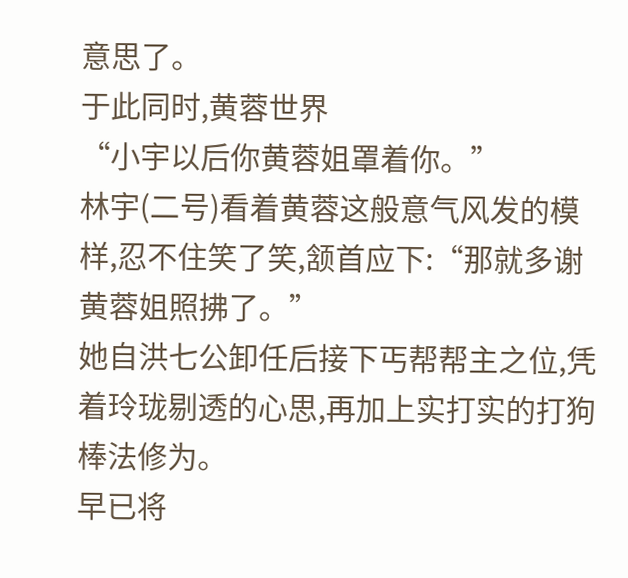意思了。
于此同时,黄蓉世界
“小宇以后你黄蓉姐罩着你。”
林宇(二号)看着黄蓉这般意气风发的模样,忍不住笑了笑,颔首应下:“那就多谢黄蓉姐照拂了。”
她自洪七公卸任后接下丐帮帮主之位,凭着玲珑剔透的心思,再加上实打实的打狗棒法修为。
早已将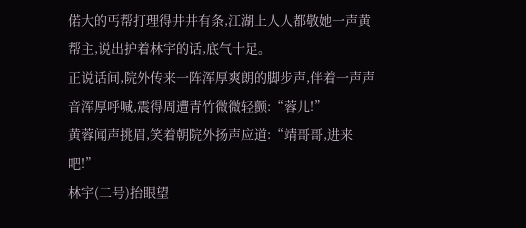偌大的丐帮打理得井井有条,江湖上人人都敬她一声黄帮主,说出护着林宇的话,底气十足。
正说话间,院外传来一阵浑厚爽朗的脚步声,伴着一声声音浑厚呼喊,震得周遭青竹微微轻颤:“蓉儿!”
黄蓉闻声挑眉,笑着朝院外扬声应道:“靖哥哥,进来吧!”
林宇(二号)抬眼望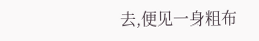去,便见一身粗布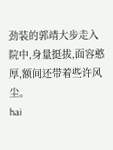劲装的郭靖大步走入院中,身量挺拔,面容憨厚,额间还带着些许风尘。
hai